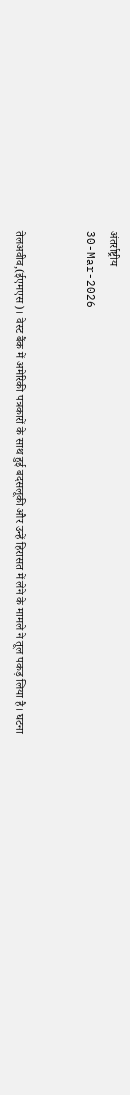अंतर्राष्ट्रीय
30-Mar-2026


तेलअवीव,(ईएमएस)। वेस्ट बैंक में अमेरिकी पत्रकारों के साथ हुई बदसलूकी और उन्हें हिरासत में लेने के मामले ने तूल पकड़ लिया है। घटना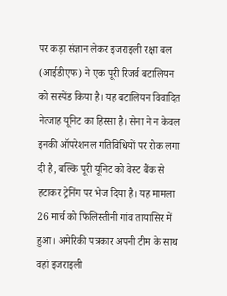पर कड़ा संज्ञान लेकर इजराइली रक्षा बल (आईडीएफ) ने एक पूरी रिजर्व बटालियन को सस्पेंड किया है। यह बटालियन विवादित नेत्जाह यूनिट का हिस्सा है। सेना ने न केवल इनकी ऑपरेशनल गतिविधियों पर रोक लगा दी है, बल्कि पूरी यूनिट को वेस्ट बैंक से हटाकर ट्रेनिंग पर भेज दिया है। यह मामला 26 मार्च को फिलिस्तीनी गांव तायासिर में हुआ। अमेरिकी पत्रकार अपनी टीम के साथ वहां इजराइली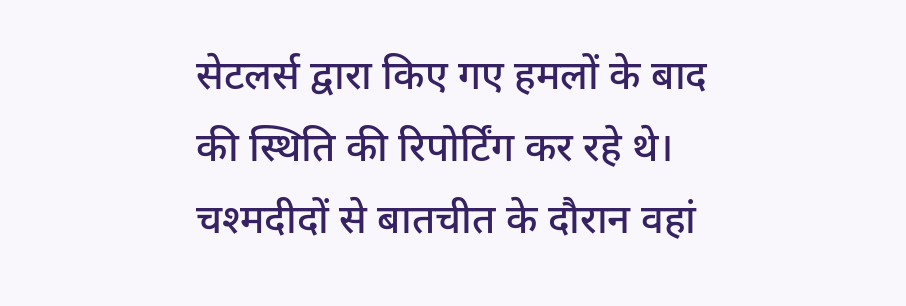सेटलर्स द्वारा किए गए हमलों के बाद की स्थिति की रिपोर्टिंग कर रहे थे। चश्मदीदों से बातचीत के दौरान वहां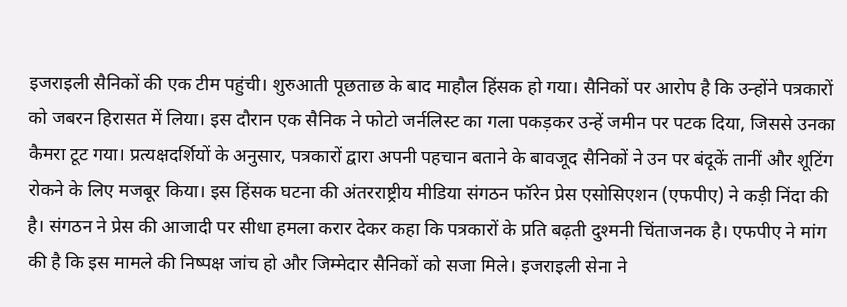इजराइली सैनिकों की एक टीम पहुंची। शुरुआती पूछताछ के बाद माहौल हिंसक हो गया। सैनिकों पर आरोप है कि उन्होंने पत्रकारों को जबरन हिरासत में लिया। इस दौरान एक सैनिक ने फोटो जर्नलिस्ट का गला पकड़कर उन्हें जमीन पर पटक दिया, जिससे उनका कैमरा टूट गया। प्रत्यक्षदर्शियों के अनुसार, पत्रकारों द्वारा अपनी पहचान बताने के बावजूद सैनिकों ने उन पर बंदूकें तानीं और शूटिंग रोकने के लिए मजबूर किया। इस हिंसक घटना की अंतरराष्ट्रीय मीडिया संगठन फॉरेन प्रेस एसोसिएशन (एफपीए) ने कड़ी निंदा की है। संगठन ने प्रेस की आजादी पर सीधा हमला करार देकर कहा कि पत्रकारों के प्रति बढ़ती दुश्मनी चिंताजनक है। एफपीए ने मांग की है कि इस मामले की निष्पक्ष जांच हो और जिम्मेदार सैनिकों को सजा मिले। इजराइली सेना ने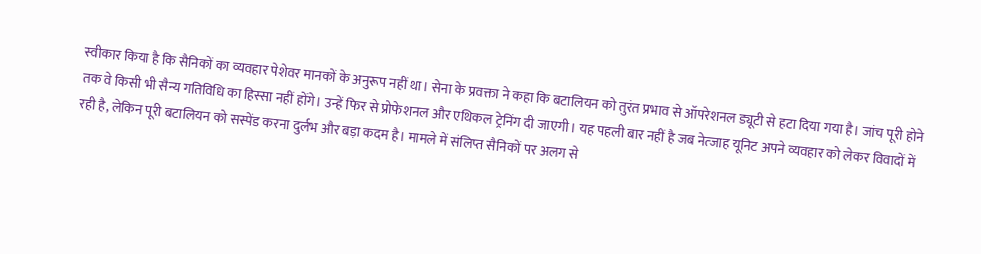स्वीकार किया है कि सैनिकों का व्यवहार पेशेवर मानकों के अनुरूप नहीं था। सेना के प्रवक्ता ने कहा कि बटालियन को तुरंत प्रभाव से ऑपरेशनल ड्यूटी से हटा दिया गया है। जांच पूरी होने तक वे किसी भी सैन्य गतिविधि का हिस्सा नहीं होंगे। उन्हें फिर से प्रोफेशनल और एथिकल ट्रेनिंग दी जाएगी। यह पहली बार नहीं है जब नेत्जाह यूनिट अपने व्यवहार को लेकर विवादों में रही है, लेकिन पूरी बटालियन को सस्पेंड करना दुर्लभ और बड़ा कदम है। मामले में संलिप्त सैनिकों पर अलग से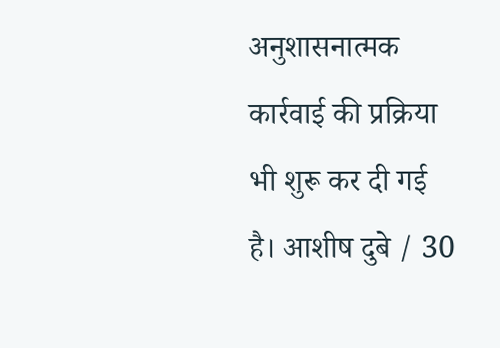अनुशासनात्मक कार्रवाई की प्रक्रिया भी शुरू कर दी गई है। आशीष दुबे / 30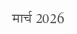मार्च 2026